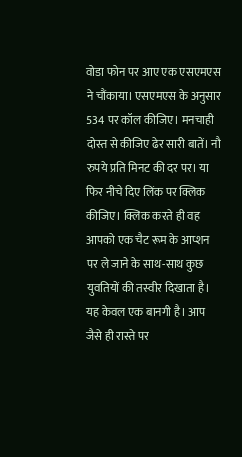वोडा फोन पर आए एक एसएमएस ने चौंकाया। एसएमएस के अनुसार 534 पर कॉल कीजिए। मनचाही दोस्त से कीजिए ढेर सारी बातें। नौ रुपये प्रति मिनट की दर पर। या फिर नीचे दिए लिंक पर क्लिक कीजिए। क्लिक करते ही वह आपको एक चैट रूम के आप्शन पर ले जाने के साथ-साथ कुछ युवतियों की तस्वीर दिखाता है।
यह केवल एक बानगी है। आप जैसे ही रास्ते पर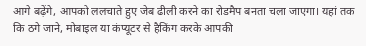आगे बढ़ेंगे, आपको ललचाते हुए जेब ढीली करने का रोडमैप बनता चला जाएगा। यहां तक कि ठगे जाने, मोबाइल या कंप्यूटर से हैकिंग करके आपकी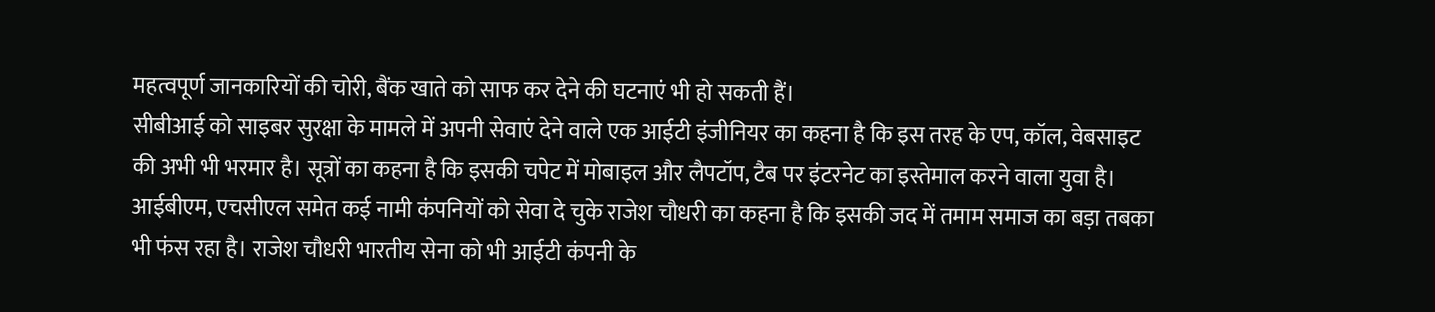महत्वपूर्ण जानकारियों की चोरी, बैंक खाते को साफ कर देने की घटनाएं भी हो सकती हैं।
सीबीआई को साइबर सुरक्षा के मामले में अपनी सेवाएं देने वाले एक आईटी इंजीनियर का कहना है कि इस तरह के एप, कॉल, वेबसाइट की अभी भी भरमार है। सूत्रों का कहना है कि इसकी चपेट में मोबाइल और लैपटॉप, टैब पर इंटरनेट का इस्तेमाल करने वाला युवा है। आईबीएम, एचसीएल समेत कई नामी कंपनियों को सेवा दे चुके राजेश चौधरी का कहना है कि इसकी जद में तमाम समाज का बड़ा तबका भी फंस रहा है। राजेश चौधरी भारतीय सेना को भी आईटी कंपनी के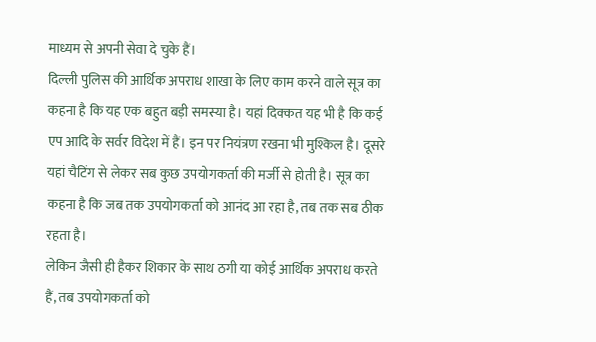माध्यम से अपनी सेवा दे चुके हैं।
दिल्ली पुलिस की आर्थिक अपराध शाखा के लिए काम करने वाले सूत्र का कहना है कि यह एक बहुत बड़ी समस्या है। यहां दिक्कत यह भी है कि कई एप आदि के सर्वर विदेश में हैं। इन पर नियंत्रण रखना भी मुश्किल है। दूसरे यहां चैटिंग से लेकर सब कुछ उपयोगकर्ता की मर्जी से होती है। सूत्र का कहना है कि जब तक उपयोगकर्ता को आनंद आ रहा है, तब तक सब ठीक रहता है।
लेकिन जैसी ही हैकर शिकार के साथ ठगी या कोई आर्थिक अपराध करते हैं, तब उपयोगकर्ता को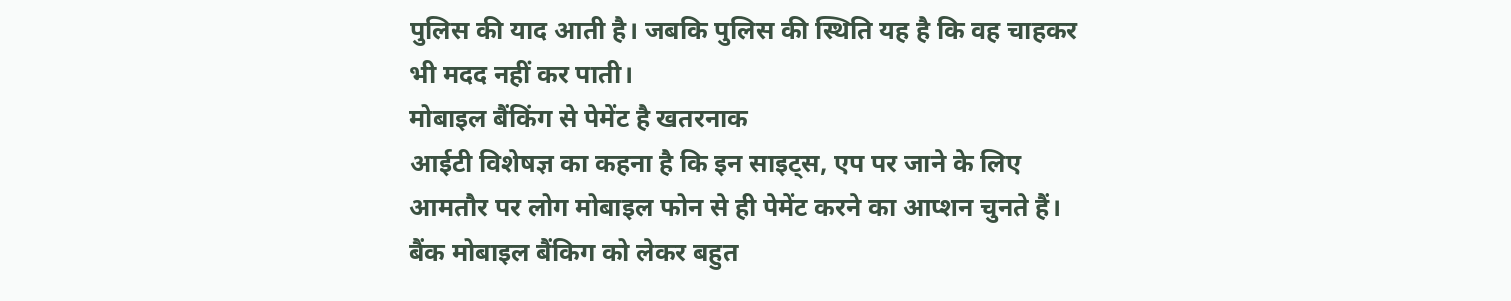पुलिस की याद आती है। जबकि पुलिस की स्थिति यह है कि वह चाहकर भी मदद नहीं कर पाती।
मोबाइल बैंकिंग से पेमेंट है खतरनाक
आईटी विशेषज्ञ का कहना है कि इन साइट्स, एप पर जाने के लिए आमतौर पर लोग मोबाइल फोन से ही पेमेंट करने का आप्शन चुनते हैं। बैंक मोबाइल बैंकिग को लेकर बहुत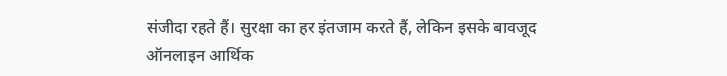संजीदा रहते हैं। सुरक्षा का हर इंतजाम करते हैं, लेकिन इसके बावजूद ऑनलाइन आर्थिक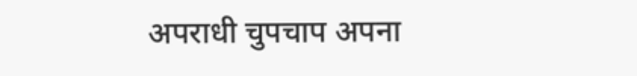अपराधी चुपचाप अपना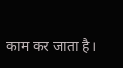काम कर जाता है।